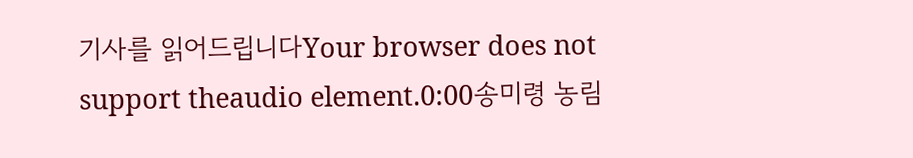기사를 읽어드립니다Your browser does not support theaudio element.0:00송미령 농림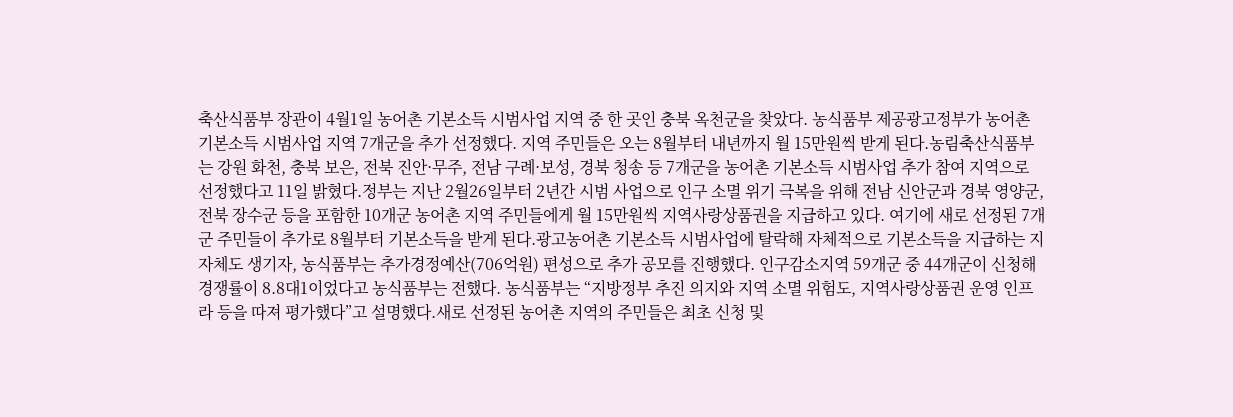축산식품부 장관이 4월1일 농어촌 기본소득 시범사업 지역 중 한 곳인 충북 옥천군을 찾았다. 농식품부 제공광고정부가 농어촌 기본소득 시범사업 지역 7개군을 추가 선정했다. 지역 주민들은 오는 8월부터 내년까지 월 15만원씩 받게 된다.농림축산식품부는 강원 화천, 충북 보은, 전북 진안·무주, 전남 구례·보성, 경북 청송 등 7개군을 농어촌 기본소득 시범사업 추가 참여 지역으로 선정했다고 11일 밝혔다.정부는 지난 2월26일부터 2년간 시범 사업으로 인구 소멸 위기 극복을 위해 전남 신안군과 경북 영양군, 전북 장수군 등을 포함한 10개군 농어촌 지역 주민들에게 월 15만원씩 지역사랑상품권을 지급하고 있다. 여기에 새로 선정된 7개군 주민들이 추가로 8월부터 기본소득을 받게 된다.광고농어촌 기본소득 시범사업에 탈락해 자체적으로 기본소득을 지급하는 지자체도 생기자, 농식품부는 추가경정예산(706억원) 편성으로 추가 공모를 진행했다. 인구감소지역 59개군 중 44개군이 신청해 경쟁률이 8.8대1이었다고 농식품부는 전했다. 농식품부는 “지방정부 추진 의지와 지역 소멸 위험도, 지역사랑상품권 운영 인프라 등을 따져 평가했다”고 설명했다.새로 선정된 농어촌 지역의 주민들은 최초 신청 및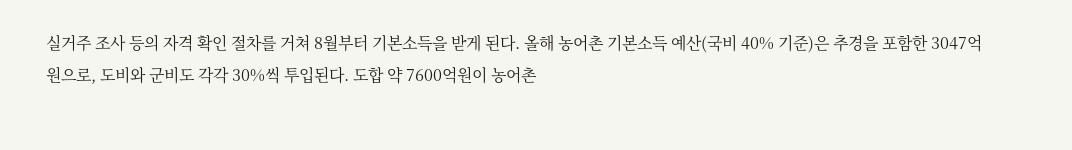실거주 조사 등의 자격 확인 절차를 거쳐 8월부터 기본소득을 받게 된다. 올해 농어촌 기본소득 예산(국비 40% 기준)은 추경을 포함한 3047억원으로, 도비와 군비도 각각 30%씩 투입된다. 도합 약 7600억원이 농어촌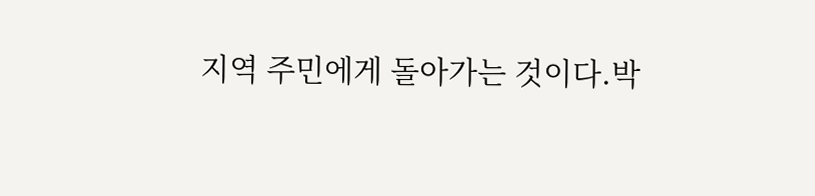지역 주민에게 돌아가는 것이다.박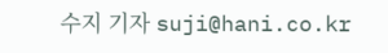수지 기자 suji@hani.co.kr